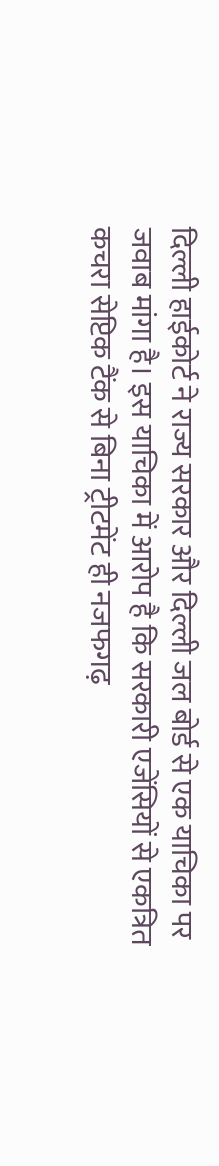दिल्ली हाईकोर्ट ने राज्य सरकार और दिल्ली जल बोर्ड से एक याचिका पर जवाब मांगा है। इस याचिका में आरोप है कि सरकारी एजेंसियों से एकत्रित कचरा सेप्टिक टैंक से बिना ट्रीटमेंट ही नजफगढ़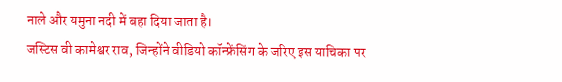नाले और यमुना नदी में बहा दिया जाता है।
जस्टिस वी कामेश्वर राव, जिन्होंने वीडियो कॉन्फ्रेंसिंग के जरिए इस याचिका पर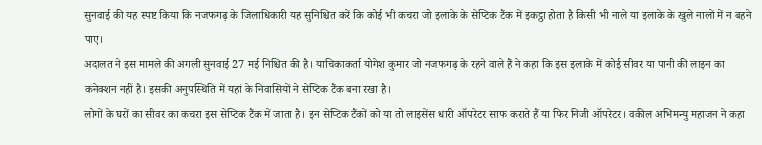सुनवाई की यह स्पष्ट किया कि नजफगढ़ के जिलाधिकारी यह सुनिश्चित करें कि कोई भी कचरा जो इलाके के सेप्टिक टैंक में इकट्ठा होता है किसी भी नाले या इलाके के खुले नालों में न बहने पाए।
अदालत ने इस मामले की अगली सुनवाई 27 मई निश्चित की है। याचिकाकर्ता योगेश कुमार जो नजफगढ़ के रहने वाले हैं ने कहा कि इस इलाके में कोई सीवर या पानी की लाइन का कनेक्शन नहीं है। इसकी अनुपस्थिति में यहां के निवासियों ने सेप्टिक टैंक बना रखा है।
लोगों के घरों का सीवर का कचरा इस सेप्टिक टैंक में जाता है। इन सेप्टिक टैंकों को या तो लाइसेंस धारी ऑपरेटर साफ कराते हैं या फिर निजी ऑपरेटर। वकील अभिमन्यु महाजन ने कहा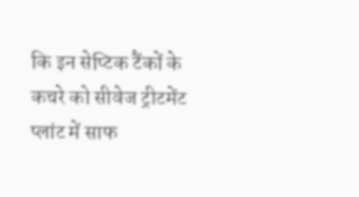कि इन सेप्टिक टैंकों के कचरे को सीवेज ट्रीटमेंट प्लांट में साफ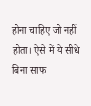होना चाहिए जो नहीं होता। ऐसे में ये सीधे बिना साफ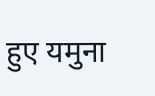हुए यमुना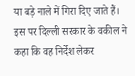या बड़े नाले में गिरा दिए जाते हैं। इस पर दिल्ली सरकार के वकील ने कहा कि वह निर्देश लेकर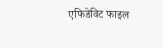एफिडेविट फाइल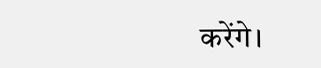करेंगे।